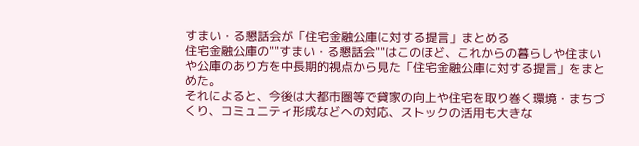すまい・る懇話会が「住宅金融公庫に対する提言」まとめる
住宅金融公庫の""すまい・る懇話会""はこのほど、これからの暮らしや住まいや公庫のあり方を中長期的視点から見た「住宅金融公庫に対する提言」をまとめた。
それによると、今後は大都市圏等で貸家の向上や住宅を取り巻く環境・まちづくり、コミュニティ形成などへの対応、ストックの活用も大きな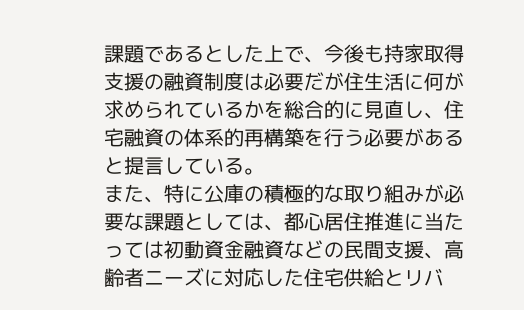課題であるとした上で、今後も持家取得支援の融資制度は必要だが住生活に何が求められているかを総合的に見直し、住宅融資の体系的再構築を行う必要があると提言している。
また、特に公庫の積極的な取り組みが必要な課題としては、都心居住推進に当たっては初動資金融資などの民間支援、高齢者ニーズに対応した住宅供給とリバ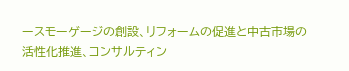ースモーゲージの創設、リフォームの促進と中古市場の活性化推進、コンサルティン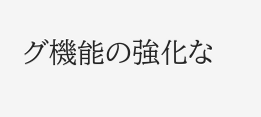グ機能の強化な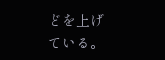どを上げている。